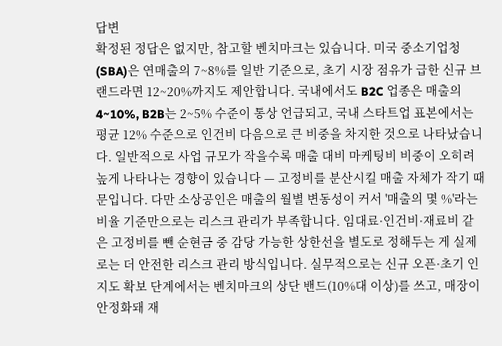답변
확정된 정답은 없지만, 참고할 벤치마크는 있습니다. 미국 중소기업청(SBA)은 연매출의 7~8%를 일반 기준으로, 초기 시장 점유가 급한 신규 브랜드라면 12~20%까지도 제안합니다. 국내에서도 B2C 업종은 매출의 4~10%, B2B는 2~5% 수준이 통상 언급되고, 국내 스타트업 표본에서는 평균 12% 수준으로 인건비 다음으로 큰 비중을 차지한 것으로 나타났습니다. 일반적으로 사업 규모가 작을수록 매출 대비 마케팅비 비중이 오히려 높게 나타나는 경향이 있습니다 — 고정비를 분산시킬 매출 자체가 작기 때문입니다. 다만 소상공인은 매출의 월별 변동성이 커서 '매출의 몇 %'라는 비율 기준만으로는 리스크 관리가 부족합니다. 임대료·인건비·재료비 같은 고정비를 뺀 순현금 중 감당 가능한 상한선을 별도로 정해두는 게 실제로는 더 안전한 리스크 관리 방식입니다. 실무적으로는 신규 오픈·초기 인지도 확보 단계에서는 벤치마크의 상단 밴드(10%대 이상)를 쓰고, 매장이 안정화돼 재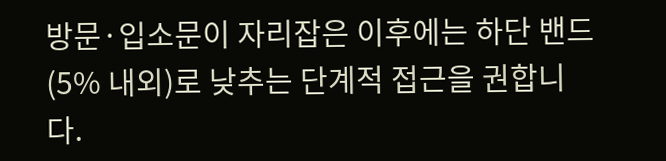방문·입소문이 자리잡은 이후에는 하단 밴드(5% 내외)로 낮추는 단계적 접근을 권합니다.